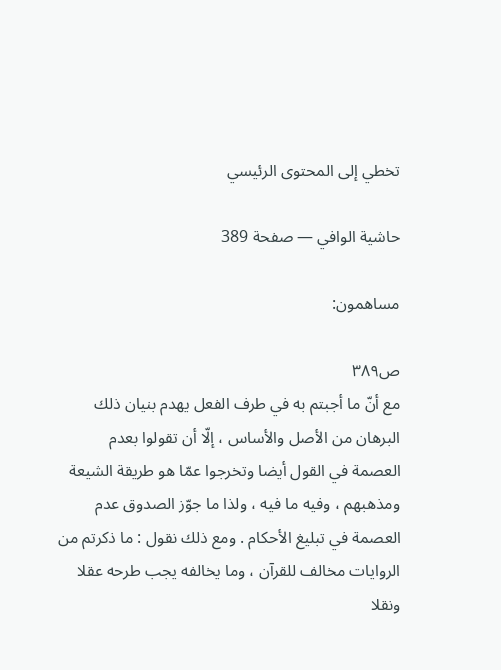تخطي إلى المحتوى الرئيسي

حاشية الوافي — صفحة 389

مساهمون:

ص٣٨٩
مع أنّ ما أجبتم به في طرف الفعل يهدم بنيان ذلك البرهان من الأصل والأساس ، إلّا أن تقولوا بعدم العصمة في القول أيضا وتخرجوا عمّا هو طريقة الشيعة ومذهبهم ، وفيه ما فيه ، ولذا ما جوّز الصدوق عدم العصمة في تبليغ الأحكام . ومع ذلك نقول : ما ذكرتم من الروايات مخالف للقرآن ، وما يخالفه يجب طرحه عقلا ونقلا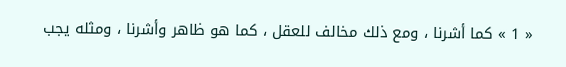« 1 » كما أشرنا ، ومع ذلك مخالف للعقل ، كما هو ظاهر وأشرنا ، ومثله يجب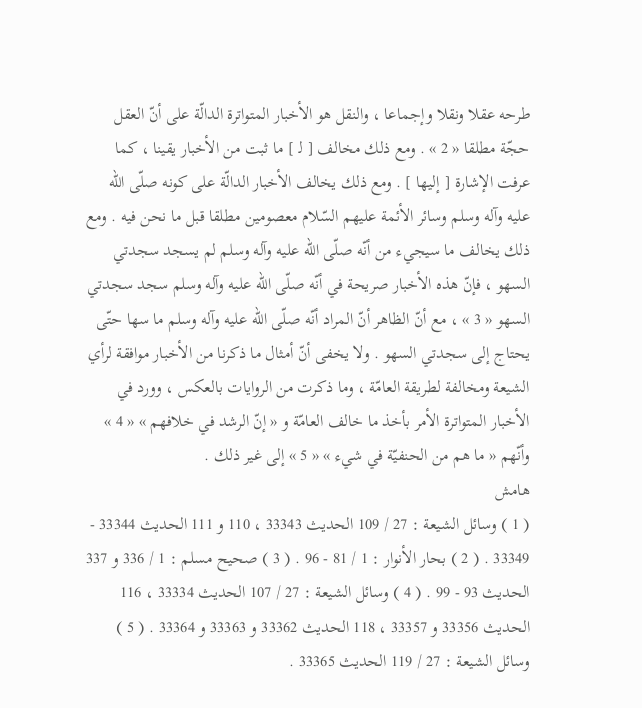طرحه عقلا ونقلا وإجماعا ، والنقل هو الأخبار المتواترة الدالّة على أنّ العقل حجّة مطلقا « 2 » . ومع ذلك مخالف [ ل‍ ] ما ثبت من الأخبار يقينا ، كما عرفت الإشارة [ إليها ] . ومع ذلك يخالف الأخبار الدالّة على كونه صلّى اللّه عليه وآله وسلم وسائر الأئمة عليهم السّلام معصومين مطلقا قبل ما نحن فيه . ومع ذلك يخالف ما سيجيء من أنّه صلّى اللّه عليه وآله وسلم لم يسجد سجدتي السهو ، فإنّ هذه الأخبار صريحة في أنّه صلّى اللّه عليه وآله وسلم سجد سجدتي السهو « 3 » ، مع أنّ الظاهر أنّ المراد أنّه صلّى اللّه عليه وآله وسلم ما سها حتّى يحتاج إلى سجدتي السهو . ولا يخفى أنّ أمثال ما ذكرنا من الأخبار موافقة لرأي الشيعة ومخالفة لطريقة العامّة ، وما ذكرت من الروايات بالعكس ، وورد في الأخبار المتواترة الأمر بأخذ ما خالف العامّة و « إنّ الرشد في خلافهم » « 4 » وأنّهم « ما هم من الحنفيّة في شيء » « 5 » إلى غير ذلك .
هامش
( 1 ) وسائل الشيعة : 27 / 109 الحديث 33343 ، 110 و 111 الحديث 33344 - 33349 . ( 2 ) بحار الأنوار : 1 / 81 - 96 . ( 3 ) صحيح مسلم : 1 / 336 و 337 الحديث 93 - 99 . ( 4 ) وسائل الشيعة : 27 / 107 الحديث 33334 ، 116 الحديث 33356 و 33357 ، 118 الحديث 33362 و 33363 و 33364 . ( 5 ) وسائل الشيعة : 27 / 119 الحديث 33365 .